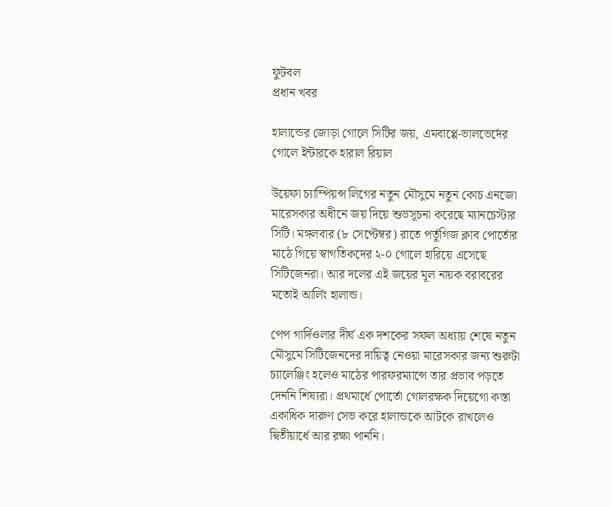ফুটবল
প্রধান খবর

হালান্ডের জোড়া গোলে সিটির জয়, এমবাপ্পে-ভালভের্দের গোলে ইন্টারকে হারাল রিয়াল

উয়েফা চ্যাম্পিয়ন্স লিগের নতুন মৌসুমে নতুন কোচ এনজো মারেসকার অধীনে জয় দিয়ে শুভসূচনা করেছে ম্যানচেস্টার সিটি। মঙ্গলবার (৮ সেপ্টেম্বর) রাতে পর্তুগিজ ক্লাব পোর্তোর মাঠে গিয়ে স্বাগতিকদের ২-০ গোলে হারিয়ে এসেছে সিটিজেনরা। আর দলের এই জয়ের মূল নায়ক বরাবরের মতোই আর্লিং হালান্ড।

পেপ গার্দিওলার দীর্ঘ এক দশকের সফল অধ্যায় শেষে নতুন মৌসুমে সিটিজেনদের দায়িত্ব নেওয়া মারেসকার জন্য শুরুটা চ্যালেঞ্জিং হলেও মাঠের পারফরম্যান্সে তার প্রভাব পড়তে দেননি শিষ্যরা। প্রথমার্ধে পোর্তো গোলরক্ষক দিয়েগো কস্তা একাধিক দারুণ সেভ করে হালান্ডকে আটকে রাখলেও দ্বিতীয়ার্ধে আর রক্ষা পাননি।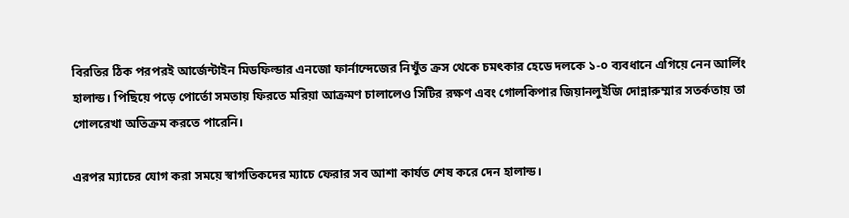বিরতির ঠিক পরপরই আর্জেন্টাইন মিডফিল্ডার এনজো ফার্নান্দেজের নিখুঁত ক্রস থেকে চমৎকার হেডে দলকে ১-০ ব্যবধানে এগিয়ে নেন আর্লিং হালান্ড। পিছিয়ে পড়ে পোর্তো সমতায় ফিরতে মরিয়া আক্রমণ চালালেও সিটির রক্ষণ এবং গোলকিপার জিয়ানলুইজি দোন্নারুম্মার সতর্কতায় তা গোলরেখা অতিক্রম করতে পারেনি।

এরপর ম্যাচের যোগ করা সময়ে স্বাগতিকদের ম্যাচে ফেরার সব আশা কার্যত শেষ করে দেন হালান্ড।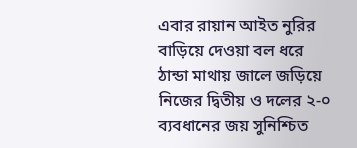এবার রায়ান আইত নুরির বাড়িয়ে দেওয়া বল ধরে ঠান্ডা মাথায় জালে জড়িয়ে নিজের দ্বিতীয় ও দলের ২-০ ব্যবধানের জয় সুনিশ্চিত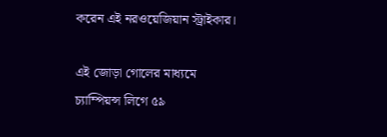করেন এই নরওয়েজিয়ান স্ট্রাইকার।

এই জোড়া গোলের মাধ্যমে চ্যাম্পিয়ন্স লিগে ৫৯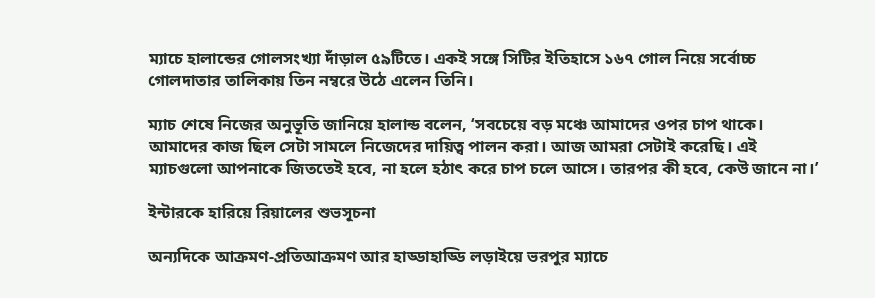ম্যাচে হালান্ডের গোলসংখ্যা দাঁড়াল ৫৯টিতে। একই সঙ্গে সিটির ইতিহাসে ১৬৭ গোল নিয়ে সর্বোচ্চ গোলদাতার তালিকায় তিন নম্বরে উঠে এলেন তিনি।

ম্যাচ শেষে নিজের অনুভূতি জানিয়ে হালান্ড বলেন, ‘সবচেয়ে বড় মঞ্চে আমাদের ওপর চাপ থাকে। আমাদের কাজ ছিল সেটা সামলে নিজেদের দায়িত্ব পালন করা। আজ আমরা সেটাই করেছি। এই ম্যাচগুলো আপনাকে জিততেই হবে, না হলে হঠাৎ করে চাপ চলে আসে। তারপর কী হবে, কেউ জানে না।’

ইন্টারকে হারিয়ে রিয়ালের শুভসূচনা

অন্যদিকে আক্রমণ-প্রতিআক্রমণ আর হাড্ডাহাড্ডি লড়াইয়ে ভরপুর ম্যাচে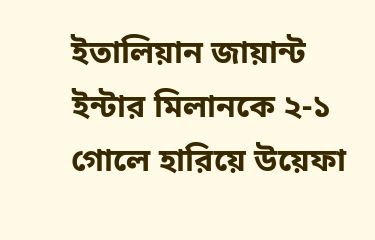ইতালিয়ান জায়ান্ট ইন্টার মিলানকে ২-১ গোলে হারিয়ে উয়েফা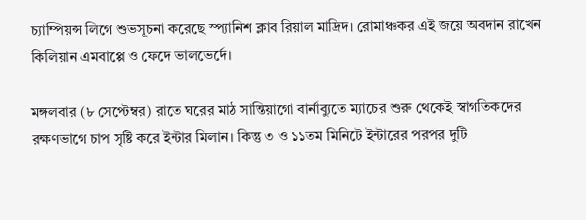চ্যাম্পিয়ন্স লিগে শুভসূচনা করেছে স্প্যানিশ ক্লাব রিয়াল মাদ্রিদ। রোমাঞ্চকর এই জয়ে অবদান রাখেন কিলিয়ান এমবাপ্পে ও ফেদে ভালভের্দে।

মঙ্গলবার (৮ সেপ্টেম্বর) রাতে ঘরের মাঠ সান্তিয়াগো বার্নাব্যুতে ম্যাচের শুরু থেকেই স্বাগতিকদের রক্ষণভাগে চাপ সৃষ্টি করে ইন্টার মিলান। কিন্তু ৩ ও ১১তম মিনিটে ইন্টারের পরপর দুটি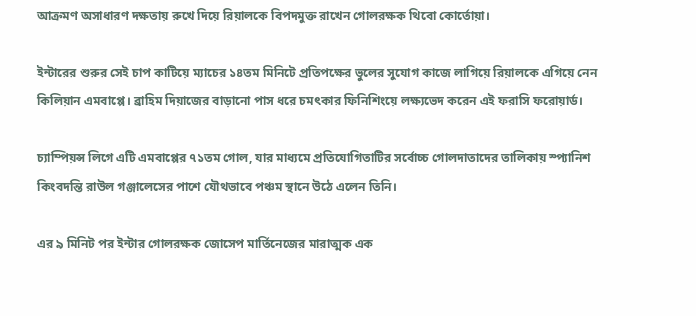আক্রমণ অসাধারণ দক্ষতায় রুখে দিয়ে রিয়ালকে বিপদমুক্ত রাখেন গোলরক্ষক থিবো কোর্তোয়া।

ইন্টারের শুরুর সেই চাপ কাটিয়ে ম্যাচের ১৪তম মিনিটে প্রতিপক্ষের ভুলের সুযোগ কাজে লাগিয়ে রিয়ালকে এগিয়ে নেন কিলিয়ান এমবাপ্পে। ব্রাহিম দিয়াজের বাড়ানো পাস ধরে চমৎকার ফিনিশিংয়ে লক্ষ্যভেদ করেন এই ফরাসি ফরোয়ার্ড।

চ্যাম্পিয়ন্স লিগে এটি এমবাপ্পের ৭১তম গোল, যার মাধ্যমে প্রতিযোগিতাটির সর্বোচ্চ গোলদাতাদের তালিকায় স্প্যানিশ কিংবদন্তি রাউল গঞ্জালেসের পাশে যৌথভাবে পঞ্চম স্থানে উঠে এলেন তিনি।

এর ৯ মিনিট পর ইন্টার গোলরক্ষক জোসেপ মার্তিনেজের মারাত্মক এক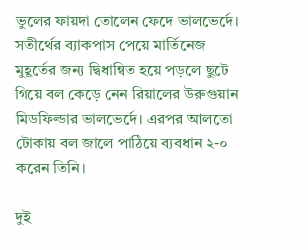ভুলের ফায়দা তোলেন ফেদে ভালভের্দে। সতীর্থের ব্যাকপাস পেয়ে মার্তিনেজ মুহূর্তের জন্য দ্বিধান্বিত হয়ে পড়লে ছুটে গিয়ে বল কেড়ে নেন রিয়ালের উরুগুয়ান মিডফিল্ডার ভালভের্দে। এরপর আলতো টোকায় বল জালে পাঠিয়ে ব্যবধান ২-০ করেন তিনি।

দুই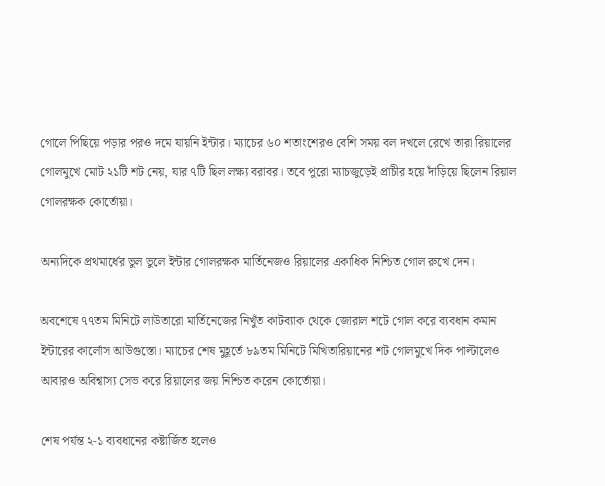গোলে পিছিয়ে পড়ার পরও দমে যায়নি ইন্টার। ম্যাচের ৬০ শতাংশেরও বেশি সময় বল দখলে রেখে তারা রিয়ালের গোলমুখে মোট ২১টি শট নেয়, যার ৭টি ছিল লক্ষ্য বরাবর। তবে পুরো ম্যাচজুড়েই প্রাচীর হয়ে দাঁড়িয়ে ছিলেন রিয়াল গোলরক্ষক কোর্তোয়া।

অন্যদিকে প্রথমার্ধের ভুল ভুলে ইন্টার গোলরক্ষক মার্তিনেজও রিয়ালের একাধিক নিশ্চিত গোল রুখে দেন।

অবশেষে ৭৭তম মিনিটে লাউতারো মার্তিনেজের নিখুঁত কাটব্যাক থেকে জোরাল শটে গোল করে ব্যবধান কমান ইন্টারের কার্লোস আউগুস্তো। ম্যাচের শেষ মুহূর্তে ৮৯তম মিনিটে মিখিতারিয়ানের শট গোলমুখে দিক পাল্টালেও আবারও অবিশ্বাস্য সেভ করে রিয়ালের জয় নিশ্চিত করেন কোর্তোয়া।

শেষ পর্যন্ত ২-১ ব্যবধানের কষ্টার্জিত হলেও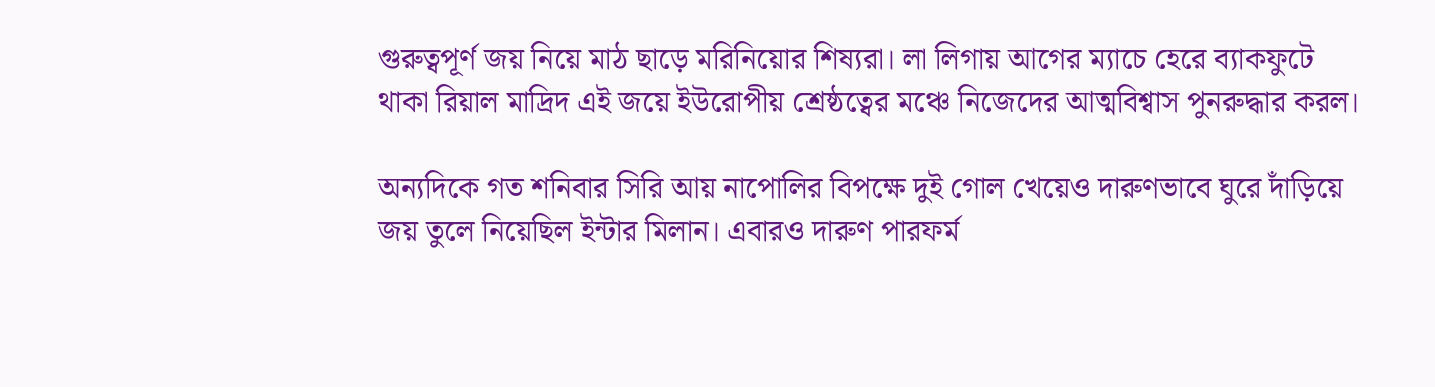গুরুত্বপূর্ণ জয় নিয়ে মাঠ ছাড়ে মরিনিয়োর শিষ্যরা। লা লিগায় আগের ম্যাচে হেরে ব্যাকফুটে থাকা রিয়াল মাদ্রিদ এই জয়ে ইউরোপীয় শ্রেষ্ঠত্বের মঞ্চে নিজেদের আত্মবিশ্বাস পুনরুদ্ধার করল।

অন্যদিকে গত শনিবার সিরি আয় নাপোলির বিপক্ষে দুই গোল খেয়েও দারুণভাবে ঘুরে দাঁড়িয়ে জয় তুলে নিয়েছিল ইন্টার মিলান। এবারও দারুণ পারফর্ম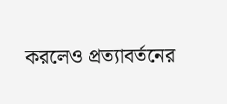করলেও প্রত্যাবর্তনের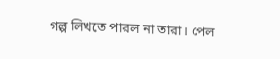গল্প লিখতে পারল না তারা। পেল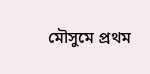মৌসুমে প্রথম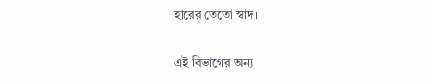হারের তেতো স্বাদ।

এই বিভাগের অন্য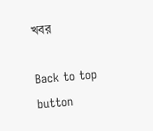খবর

Back to top button